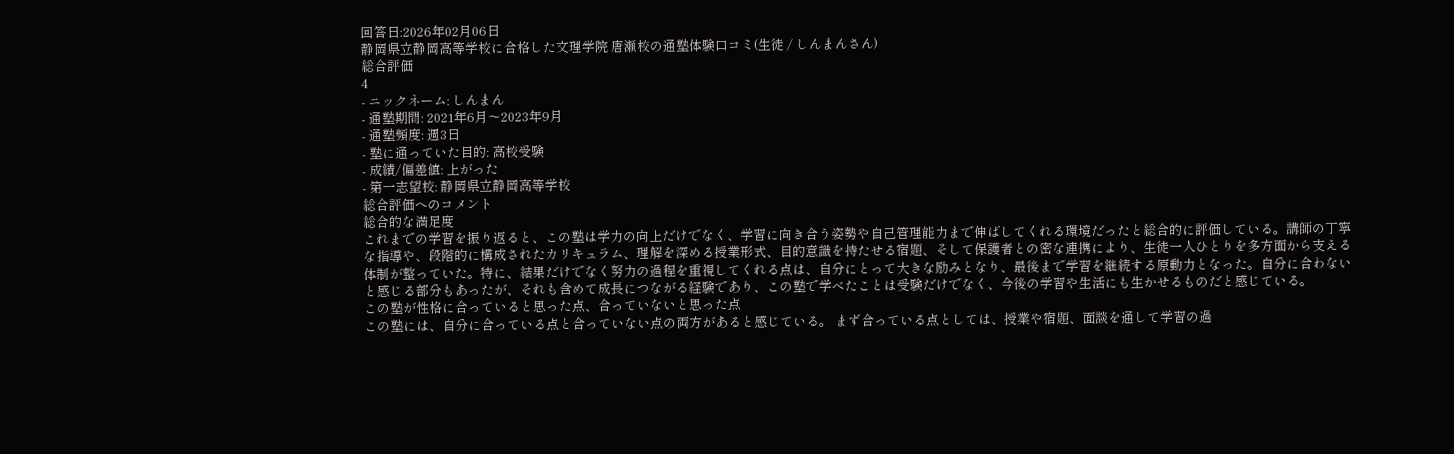回答日:2026年02月06日
静岡県立静岡高等学校に合格した文理学院 唐瀬校の通塾体験口コミ(生徒 / しんまんさん)
総合評価
4
- ニックネーム: しんまん
- 通塾期間: 2021年6月〜2023年9月
- 通塾頻度: 週3日
- 塾に通っていた目的: 高校受験
- 成績/偏差値: 上がった
- 第一志望校: 静岡県立静岡高等学校
総合評価へのコメント
総合的な満足度
これまでの学習を振り返ると、この塾は学力の向上だけでなく、学習に向き合う姿勢や自己管理能力まで伸ばしてくれる環境だったと総合的に評価している。講師の丁寧な指導や、段階的に構成されたカリキュラム、理解を深める授業形式、目的意識を持たせる宿題、そして保護者との密な連携により、生徒一人ひとりを多方面から支える体制が整っていた。特に、結果だけでなく努力の過程を重視してくれる点は、自分にとって大きな励みとなり、最後まで学習を継続する原動力となった。自分に合わないと感じる部分もあったが、それも含めて成長につながる経験であり、この塾で学べたことは受験だけでなく、今後の学習や生活にも生かせるものだと感じている。
この塾が性格に合っていると思った点、合っていないと思った点
この塾には、自分に合っている点と合っていない点の両方があると感じている。 まず合っている点としては、授業や宿題、面談を通して学習の過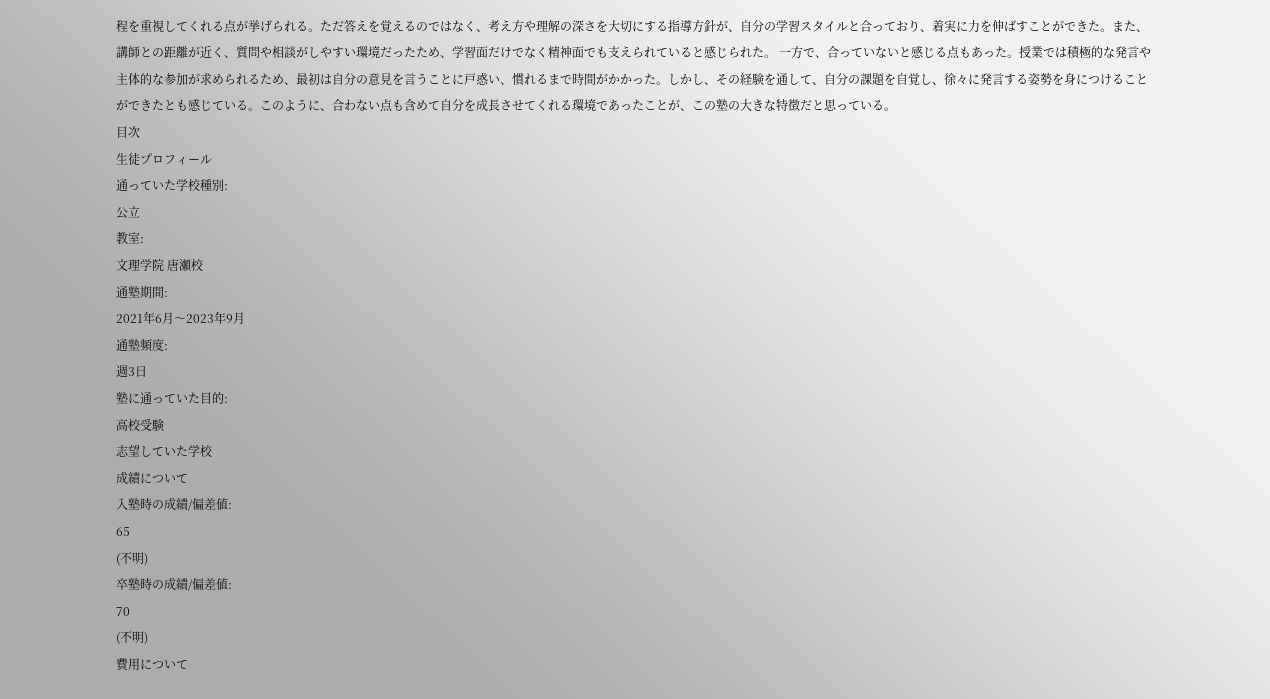程を重視してくれる点が挙げられる。ただ答えを覚えるのではなく、考え方や理解の深さを大切にする指導方針が、自分の学習スタイルと合っており、着実に力を伸ばすことができた。また、講師との距離が近く、質問や相談がしやすい環境だったため、学習面だけでなく精神面でも支えられていると感じられた。 一方で、合っていないと感じる点もあった。授業では積極的な発言や主体的な参加が求められるため、最初は自分の意見を言うことに戸惑い、慣れるまで時間がかかった。しかし、その経験を通して、自分の課題を自覚し、徐々に発言する姿勢を身につけることができたとも感じている。このように、合わない点も含めて自分を成長させてくれる環境であったことが、この塾の大きな特徴だと思っている。
目次
生徒プロフィール
通っていた学校種別:
公立
教室:
文理学院 唐瀬校
通塾期間:
2021年6月〜2023年9月
通塾頻度:
週3日
塾に通っていた目的:
高校受験
志望していた学校
成績について
入塾時の成績/偏差値:
65
(不明)
卒塾時の成績/偏差値:
70
(不明)
費用について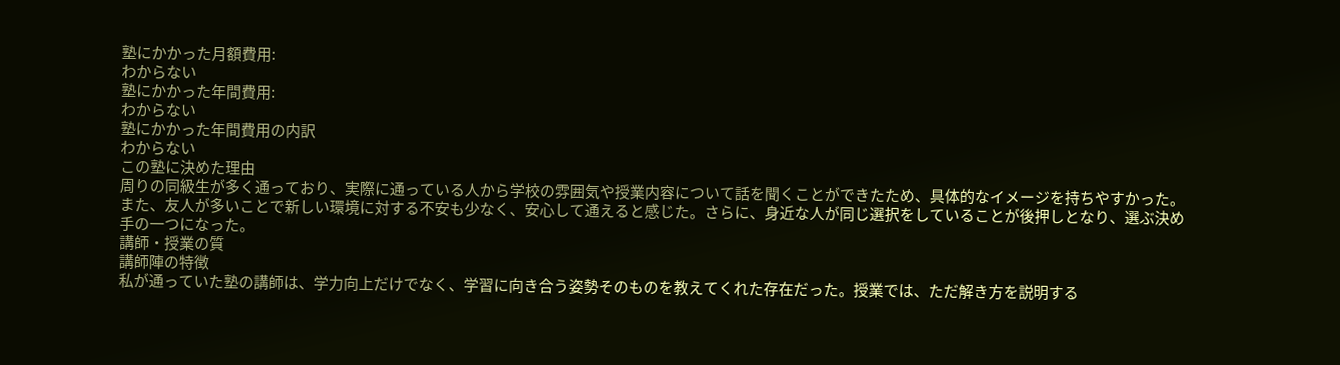塾にかかった月額費用:
わからない
塾にかかった年間費用:
わからない
塾にかかった年間費用の内訳
わからない
この塾に決めた理由
周りの同級生が多く通っており、実際に通っている人から学校の雰囲気や授業内容について話を聞くことができたため、具体的なイメージを持ちやすかった。また、友人が多いことで新しい環境に対する不安も少なく、安心して通えると感じた。さらに、身近な人が同じ選択をしていることが後押しとなり、選ぶ決め手の一つになった。
講師・授業の質
講師陣の特徴
私が通っていた塾の講師は、学力向上だけでなく、学習に向き合う姿勢そのものを教えてくれた存在だった。授業では、ただ解き方を説明する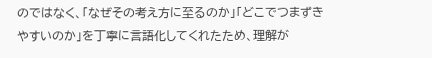のではなく、「なぜその考え方に至るのか」「どこでつまずきやすいのか」を丁寧に言語化してくれたため、理解が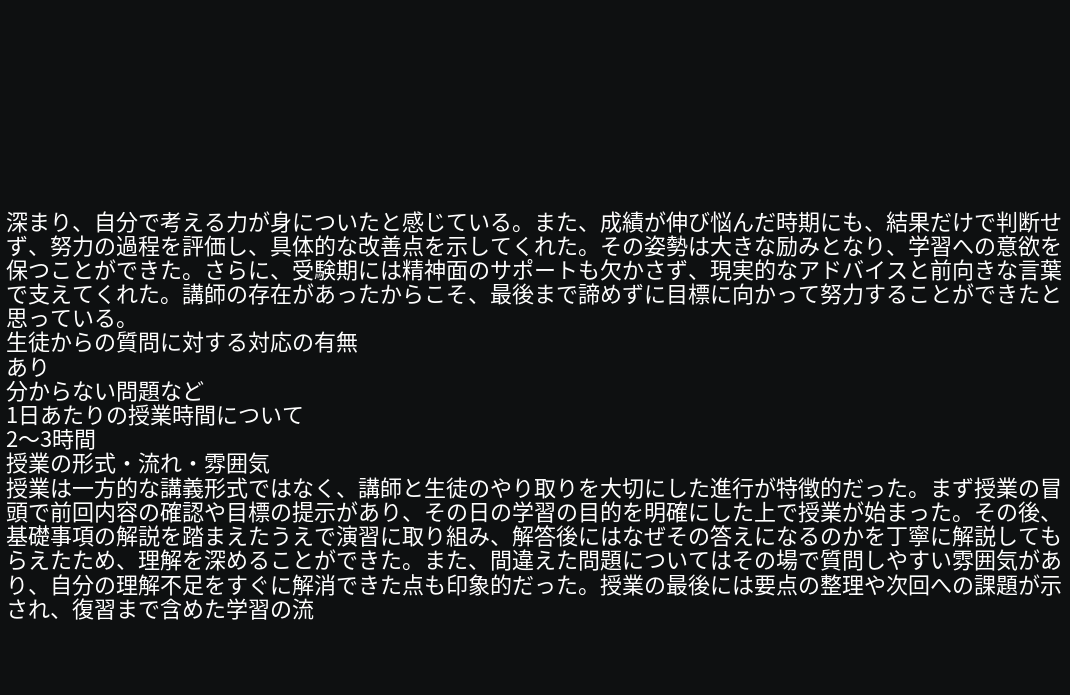深まり、自分で考える力が身についたと感じている。また、成績が伸び悩んだ時期にも、結果だけで判断せず、努力の過程を評価し、具体的な改善点を示してくれた。その姿勢は大きな励みとなり、学習への意欲を保つことができた。さらに、受験期には精神面のサポートも欠かさず、現実的なアドバイスと前向きな言葉で支えてくれた。講師の存在があったからこそ、最後まで諦めずに目標に向かって努力することができたと思っている。
生徒からの質問に対する対応の有無
あり
分からない問題など
1日あたりの授業時間について
2〜3時間
授業の形式・流れ・雰囲気
授業は一方的な講義形式ではなく、講師と生徒のやり取りを大切にした進行が特徴的だった。まず授業の冒頭で前回内容の確認や目標の提示があり、その日の学習の目的を明確にした上で授業が始まった。その後、基礎事項の解説を踏まえたうえで演習に取り組み、解答後にはなぜその答えになるのかを丁寧に解説してもらえたため、理解を深めることができた。また、間違えた問題についてはその場で質問しやすい雰囲気があり、自分の理解不足をすぐに解消できた点も印象的だった。授業の最後には要点の整理や次回への課題が示され、復習まで含めた学習の流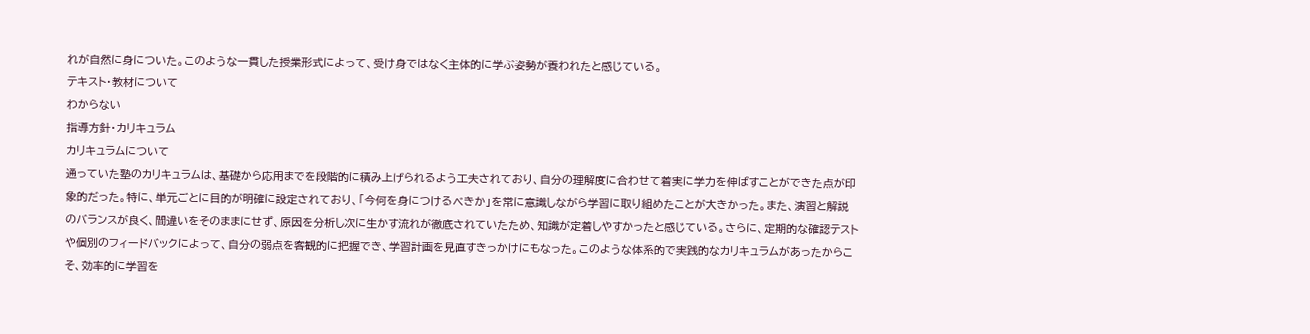れが自然に身についた。このような一貫した授業形式によって、受け身ではなく主体的に学ぶ姿勢が養われたと感じている。
テキスト・教材について
わからない
指導方針・カリキュラム
カリキュラムについて
通っていた塾のカリキュラムは、基礎から応用までを段階的に積み上げられるよう工夫されており、自分の理解度に合わせて着実に学力を伸ばすことができた点が印象的だった。特に、単元ごとに目的が明確に設定されており、「今何を身につけるべきか」を常に意識しながら学習に取り組めたことが大きかった。また、演習と解説のバランスが良く、間違いをそのままにせず、原因を分析し次に生かす流れが徹底されていたため、知識が定着しやすかったと感じている。さらに、定期的な確認テストや個別のフィードバックによって、自分の弱点を客観的に把握でき、学習計画を見直すきっかけにもなった。このような体系的で実践的なカリキュラムがあったからこそ、効率的に学習を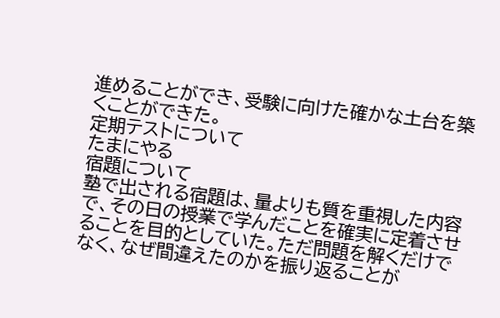進めることができ、受験に向けた確かな土台を築くことができた。
定期テストについて
たまにやる
宿題について
塾で出される宿題は、量よりも質を重視した内容で、その日の授業で学んだことを確実に定着させることを目的としていた。ただ問題を解くだけでなく、なぜ間違えたのかを振り返ることが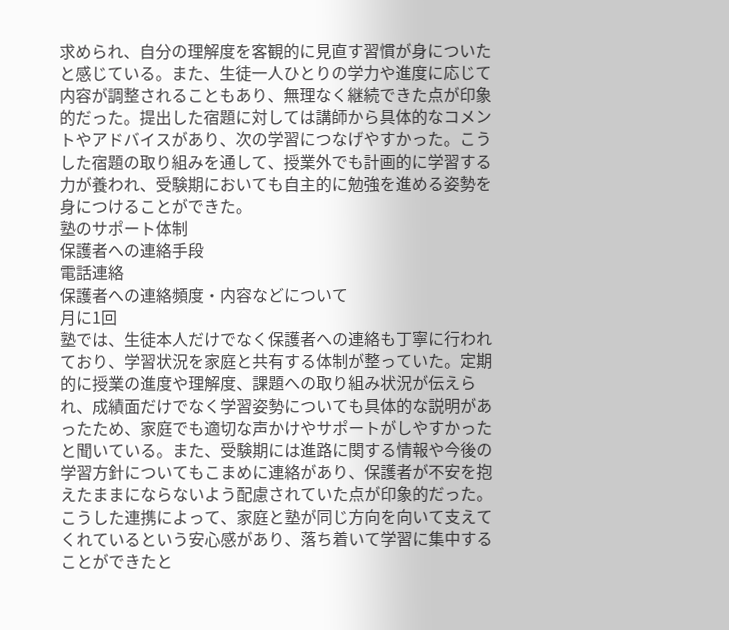求められ、自分の理解度を客観的に見直す習慣が身についたと感じている。また、生徒一人ひとりの学力や進度に応じて内容が調整されることもあり、無理なく継続できた点が印象的だった。提出した宿題に対しては講師から具体的なコメントやアドバイスがあり、次の学習につなげやすかった。こうした宿題の取り組みを通して、授業外でも計画的に学習する力が養われ、受験期においても自主的に勉強を進める姿勢を身につけることができた。
塾のサポート体制
保護者への連絡手段
電話連絡
保護者への連絡頻度・内容などについて
月に1回
塾では、生徒本人だけでなく保護者への連絡も丁寧に行われており、学習状況を家庭と共有する体制が整っていた。定期的に授業の進度や理解度、課題への取り組み状況が伝えられ、成績面だけでなく学習姿勢についても具体的な説明があったため、家庭でも適切な声かけやサポートがしやすかったと聞いている。また、受験期には進路に関する情報や今後の学習方針についてもこまめに連絡があり、保護者が不安を抱えたままにならないよう配慮されていた点が印象的だった。こうした連携によって、家庭と塾が同じ方向を向いて支えてくれているという安心感があり、落ち着いて学習に集中することができたと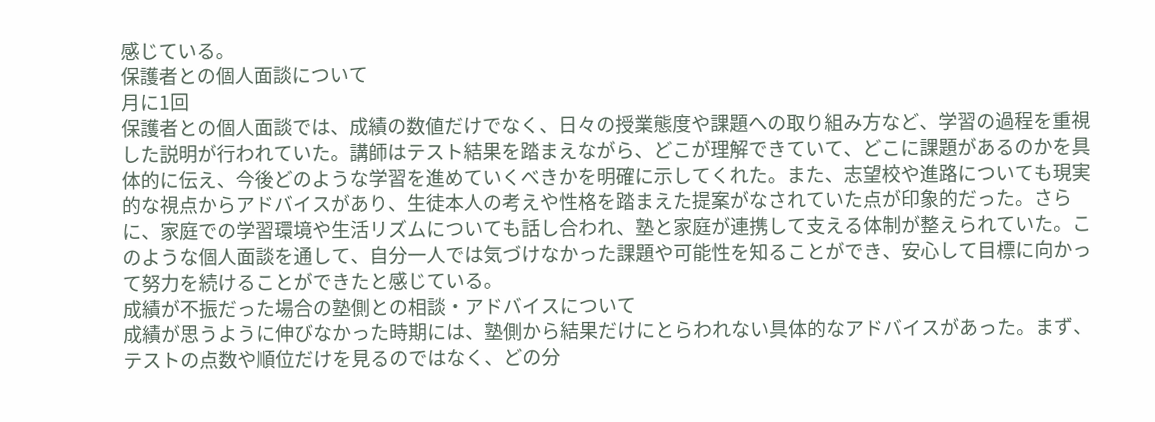感じている。
保護者との個人面談について
月に1回
保護者との個人面談では、成績の数値だけでなく、日々の授業態度や課題への取り組み方など、学習の過程を重視した説明が行われていた。講師はテスト結果を踏まえながら、どこが理解できていて、どこに課題があるのかを具体的に伝え、今後どのような学習を進めていくべきかを明確に示してくれた。また、志望校や進路についても現実的な視点からアドバイスがあり、生徒本人の考えや性格を踏まえた提案がなされていた点が印象的だった。さらに、家庭での学習環境や生活リズムについても話し合われ、塾と家庭が連携して支える体制が整えられていた。このような個人面談を通して、自分一人では気づけなかった課題や可能性を知ることができ、安心して目標に向かって努力を続けることができたと感じている。
成績が不振だった場合の塾側との相談・アドバイスについて
成績が思うように伸びなかった時期には、塾側から結果だけにとらわれない具体的なアドバイスがあった。まず、テストの点数や順位だけを見るのではなく、どの分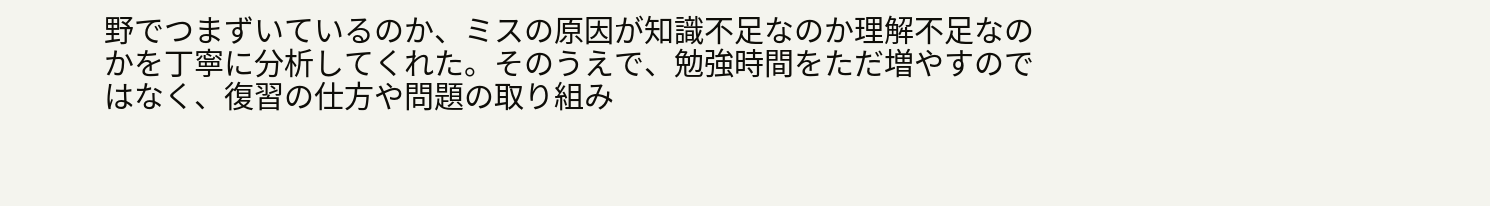野でつまずいているのか、ミスの原因が知識不足なのか理解不足なのかを丁寧に分析してくれた。そのうえで、勉強時間をただ増やすのではなく、復習の仕方や問題の取り組み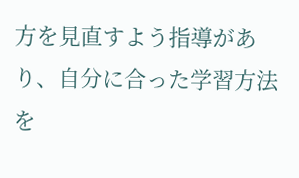方を見直すよう指導があり、自分に合った学習方法を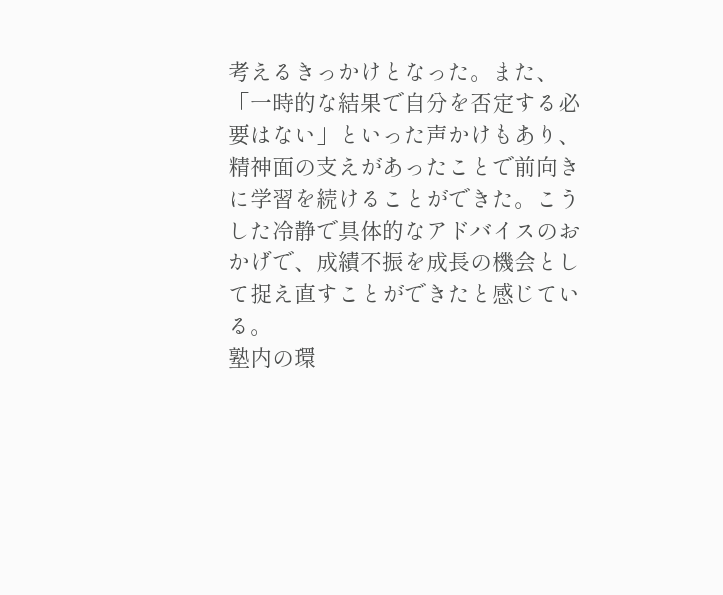考えるきっかけとなった。また、「一時的な結果で自分を否定する必要はない」といった声かけもあり、精神面の支えがあったことで前向きに学習を続けることができた。こうした冷静で具体的なアドバイスのおかげで、成績不振を成長の機会として捉え直すことができたと感じている。
塾内の環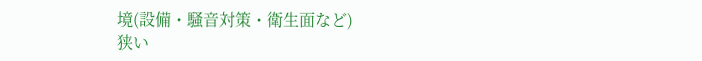境(設備・騒音対策・衛生面など)
狭い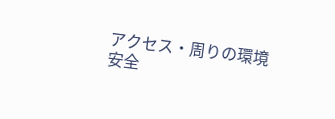アクセス・周りの環境
安全